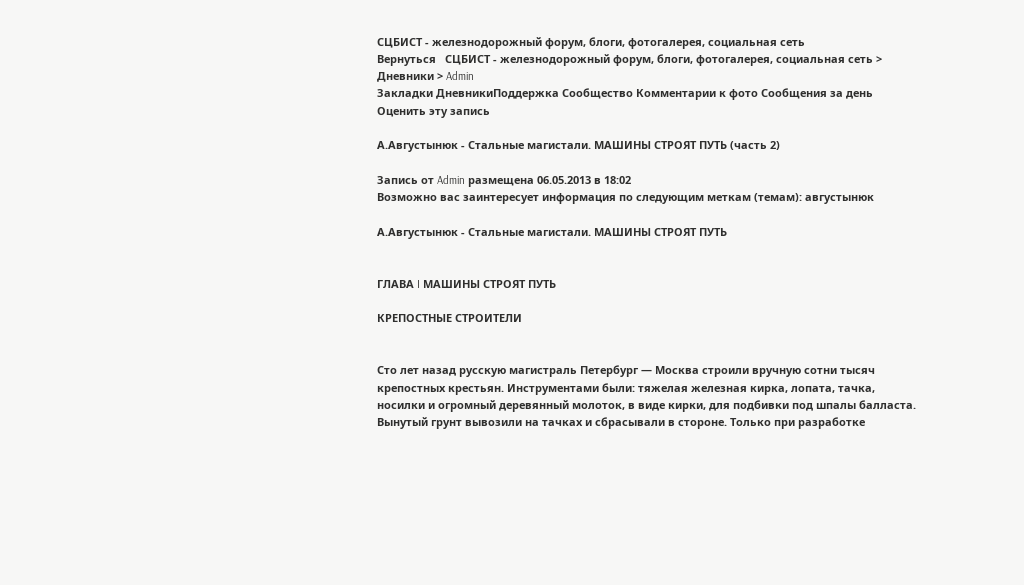СЦБИСТ - железнодорожный форум, блоги, фотогалерея, социальная сеть
Вернуться   СЦБИСТ - железнодорожный форум, блоги, фотогалерея, социальная сеть > Дневники > Admin
Закладки ДневникиПоддержка Сообщество Комментарии к фото Сообщения за день
Оценить эту запись

А.Августынюк - Стальные магистали. МАШИНЫ СТРОЯТ ПУТЬ (часть 2)

Запись от Admin размещена 06.05.2013 в 18:02
Возможно вас заинтересует информация по следующим меткам (темам): августынюк

А.Августынюк - Стальные магистали. МАШИНЫ СТРОЯТ ПУТЬ


ГЛАВА I МАШИНЫ СТРОЯТ ПУТЬ

КРЕПОСТНЫЕ СТРОИТЕЛИ


Сто лет назад русскую магистраль Петербург — Москва строили вручную сотни тысяч крепостных крестьян. Инструментами были: тяжелая железная кирка, лопата, тачка, носилки и огромный деревянный молоток, в виде кирки, для подбивки под шпалы балласта. Вынутый грунт вывозили на тачках и сбрасывали в стороне. Только при разработке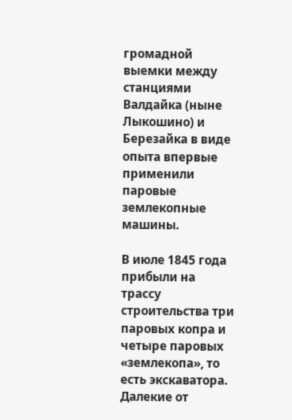громадной выемки между станциями Валдайка (ныне Лыкошино) и Березайка в виде опыта впервые применили паровые землекопные машины.

В июле 1845 года прибыли на трассу строительства три паровых копра и четыре паровых «землекопа», то есть экскаватора. Далекие от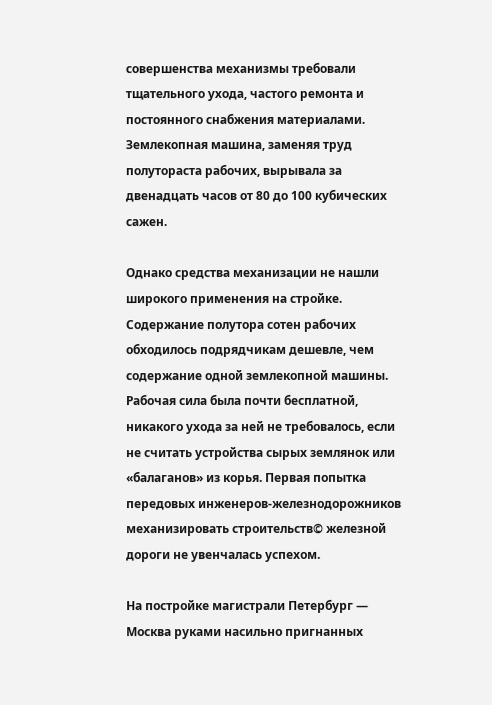совершенства механизмы требовали тщательного ухода, частого ремонта и постоянного снабжения материалами. Землекопная машина, заменяя труд полутораста рабочих, вырывала за двенадцать часов от 80 до 100 кубических сажен.

Однако средства механизации не нашли широкого применения на стройке. Содержание полутора сотен рабочих обходилось подрядчикам дешевле, чем содержание одной землекопной машины. Рабочая сила была почти бесплатной, никакого ухода за ней не требовалось, если не считать устройства сырых землянок или «балаганов» из корья. Первая попытка передовых инженеров-железнодорожников механизировать строительств© железной дороги не увенчалась успехом.

На постройке магистрали Петербург — Москва руками насильно пригнанных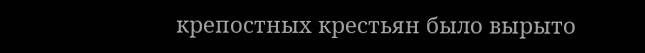крепостных крестьян было вырыто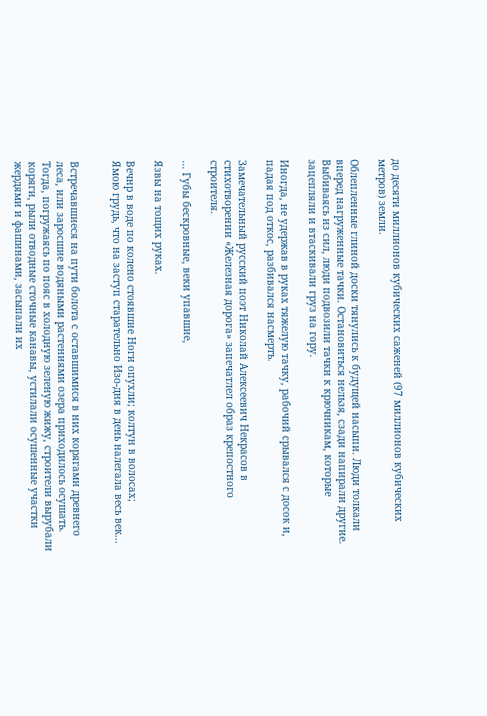до десяти миллионов кубических саженей (97 миллионов кубических метров) земли.

Облепленные глиной доски тянулись к будущей насыпи. Люди толкали вперед нагруженные тачки. Остановиться нельзя, сзади напирали другие. Выбиваясь из сил, люди подвозили тачки к крючникам, которые зацепляли и втаскивали груз на гору.

Иногда, не удержав в руках тяжелую тачку, рабочий срывался с досок и, падая под откос, разбивался насмерть.

Замечательный русский поэт Николай Алексеевич Некрасов в стихотворении «Железная дорога» запечатлел образ крепостного строителя.

... Губы бескровные, веки упавшие,

Язвы на тощих руках.

Вечнр в воде по колено стоявшие Ноги опухли; колтун в волосах;
Ямою грудь, что на заступ старательно Изо-дня в день налегала весь век...


Встречавшиеся на пути болота с оставшимися в них корягами древнего леса, или заросшие водяными растениями озера приходилось осушать. Тогда, погружаясь по пояс в холодную зеленую жижу, строители вырубали коряги, рыли отводные сточные канавы, устилали осушенные участки жердями и фашинами, засыпали их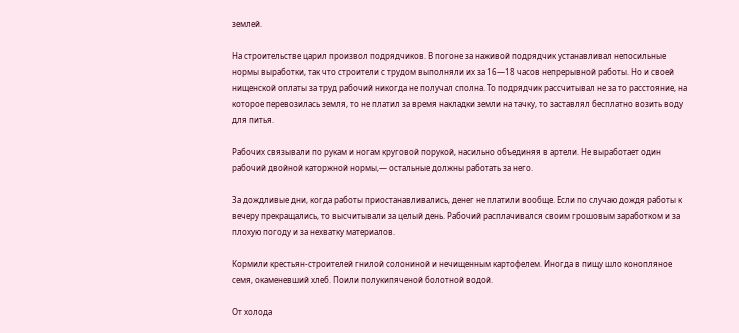землей.

На строительстве царил произвол подрядчиков. В погоне за наживой подрядчик устанавливал непосильные нормы выработки, так что строители с трудом выполняли их за 16—18 часов непрерывной работы. Но и своей нищенской оплаты за труд рабочий никогда не получал сполна. То подрядчик рассчитывал не за то расстояние, на которое перевозилась земля, то не платил за время накладки земли на тачку, то заставлял бесплатно возить воду для питья.

Рабочих связывали по рукам и ногам круговой порукой, насильно объединяя в артели. Не выработает один рабочий двойной каторжной нормы,— остальные должны работать за него.

За дождливые дни, когда работы приостанавливались, денег не платили вообще. Если по случаю дождя работы к вечеру прекращались, то высчитывали за целый день. Рабочий расплачивался своим грошовым заработком и за плохую погоду и за нехватку материалов.

Кормили крестьян-строителей гнилой солониной и нечищенным картофелем. Иногда в пищу шло конопляное семя, окаменевший хлеб. Поили полукипяченой болотной водой.

От холода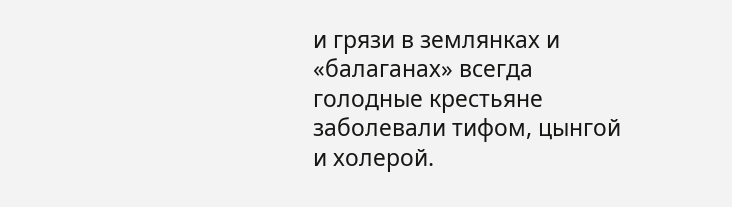и грязи в землянках и «балаганах» всегда голодные крестьяне заболевали тифом, цынгой и холерой.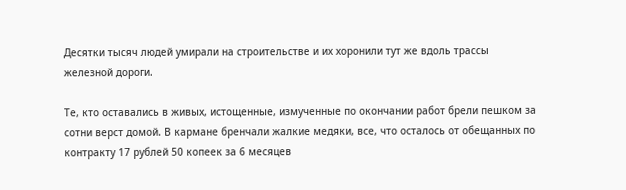Десятки тысяч людей умирали на строительстве и их хоронили тут же вдоль трассы железной дороги.

Те, кто оставались в живых, истощенные, измученные по окончании работ брели пешком за сотни верст домой. В кармане бренчали жалкие медяки, все, что осталось от обещанных по контракту 17 рублей 50 копеек за 6 месяцев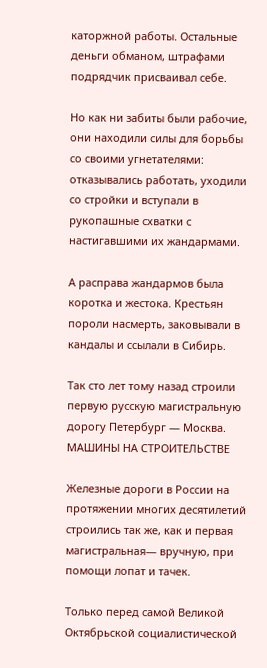каторжной работы. Остальные деньги обманом, штрафами подрядчик присваивал себе.

Но как ни забиты были рабочие, они находили силы для борьбы со своими угнетателями: отказывались работать, уходили со стройки и вступали в рукопашные схватки с настигавшими их жандармами.

А расправа жандармов была коротка и жестока. Крестьян пороли насмерть, заковывали в кандалы и ссылали в Сибирь.

Так сто лет тому назад строили первую русскую магистральную дорогу Петербург — Москва.
МАШИНЫ НА СТРОИТЕЛЬСТВЕ

Железные дороги в России на протяжении многих десятилетий строились так же, как и первая магистральная— вручную, при помощи лопат и тачек.

Только перед самой Великой Октябрьской социалистической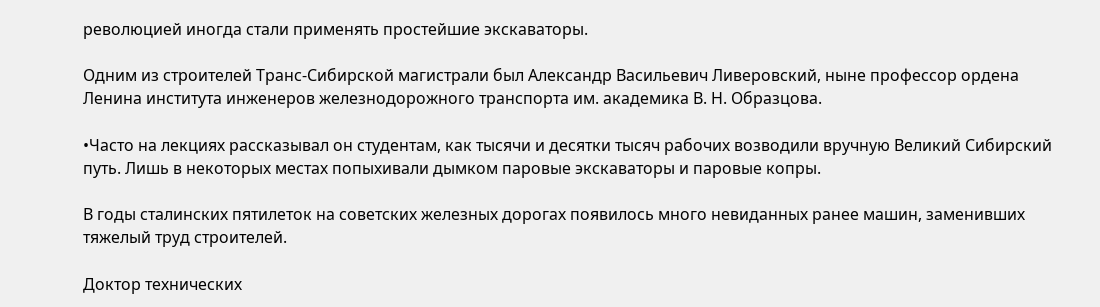революцией иногда стали применять простейшие экскаваторы.

Одним из строителей Транс-Сибирской магистрали был Александр Васильевич Ливеровский, ныне профессор ордена Ленина института инженеров железнодорожного транспорта им. академика В. Н. Образцова.

•Часто на лекциях рассказывал он студентам, как тысячи и десятки тысяч рабочих возводили вручную Великий Сибирский путь. Лишь в некоторых местах попыхивали дымком паровые экскаваторы и паровые копры.

В годы сталинских пятилеток на советских железных дорогах появилось много невиданных ранее машин, заменивших тяжелый труд строителей.

Доктор технических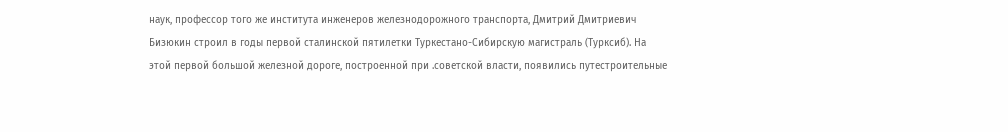наук, профессор того же института инженеров железнодорожного транспорта, Дмитрий Дмитриевич Бизюкин строил в годы первой сталинской пятилетки Туркестано-Сибирскую магистраль (Турксиб). На этой первой большой железной дороге, построенной при .советской власти, появились путестроительные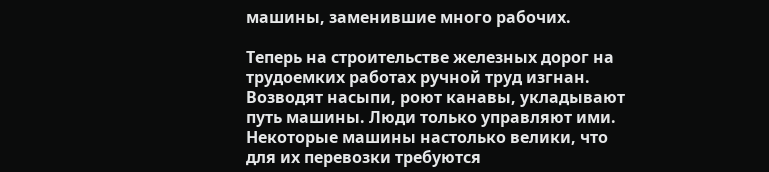машины, заменившие много рабочих.

Теперь на строительстве железных дорог на трудоемких работах ручной труд изгнан. Возводят насыпи, роют канавы, укладывают путь машины. Люди только управляют ими. Некоторые машины настолько велики, что для их перевозки требуются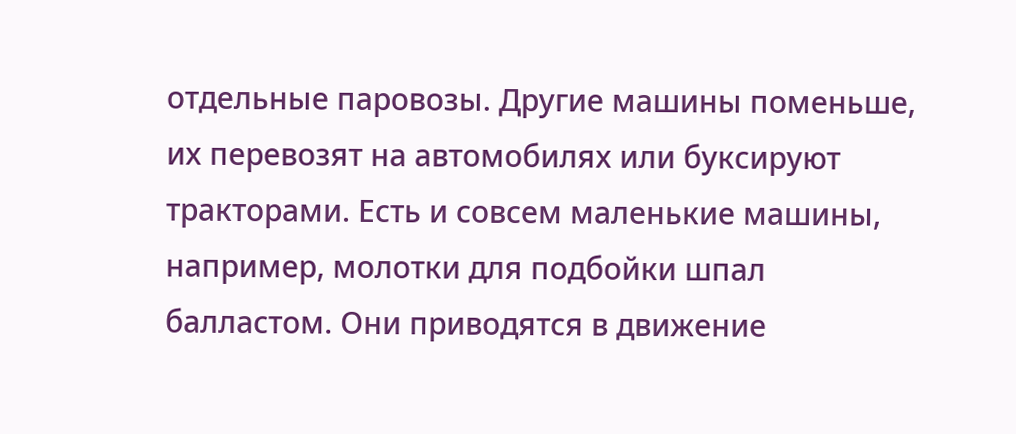отдельные паровозы. Другие машины поменьше, их перевозят на автомобилях или буксируют тракторами. Есть и совсем маленькие машины, например, молотки для подбойки шпал балластом. Они приводятся в движение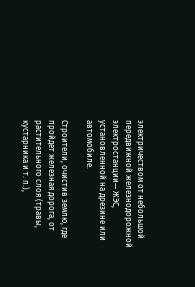электричеством от небольшой передвижной железнодорожной электростанции— ЖЭС, установленной на дрезине или автомобиле.

Строители, очистив землю, где пройдет железная дорога, от растительного слоя (травы, кустарника и т. п.),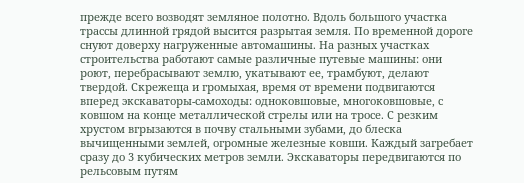прежде всего возводят земляное полотно. Вдоль большого участка трассы длинной грядой высится разрытая земля. По временной дороге снуют доверху нагруженные автомашины. На разных участках строительства работают самые различные путевые машины: они роют, перебрасывают землю, укатывают ее, трамбуют, делают твердой. Скрежеща и громыхая, время от времени подвигаются вперед экскаваторы-самоходы: одноковшовые, многоковшовые, с ковшом на конце металлической стрелы или на тросе. С резким хрустом вгрызаются в почву стальными зубами, до блеска вычищенными землей, огромные железные ковши. Каждый загребает сразу до 3 кубических метров земли. Экскаваторы передвигаются по рельсовым путям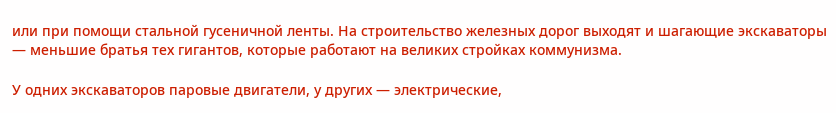или при помощи стальной гусеничной ленты. На строительство железных дорог выходят и шагающие экскаваторы — меньшие братья тех гигантов, которые работают на великих стройках коммунизма.

У одних экскаваторов паровые двигатели, у других — электрические,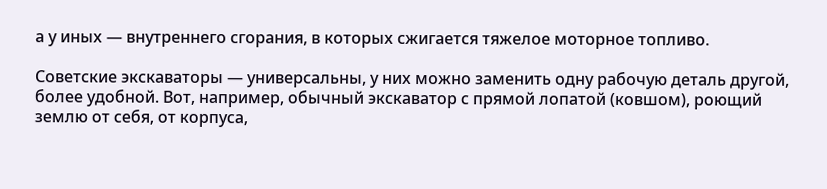а у иных — внутреннего сгорания, в которых сжигается тяжелое моторное топливо.

Советские экскаваторы — универсальны, у них можно заменить одну рабочую деталь другой, более удобной. Вот, например, обычный экскаватор с прямой лопатой (ковшом), роющий землю от себя, от корпуса,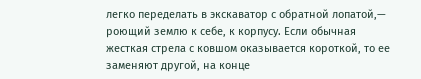легко переделать в экскаватор с обратной лопатой,— роющий землю к себе, к корпусу. Если обычная жесткая стрела с ковшом оказывается короткой, то ее заменяют другой, на конце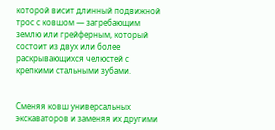которой висит длинный подвижной трос с ковшом — загребающим землю или грейферным, который состоит из двух или более раскрывающихся челюстей с крепкими стальными зубами.


Сменяя ковш универсальных экскаваторов и заменяя их другими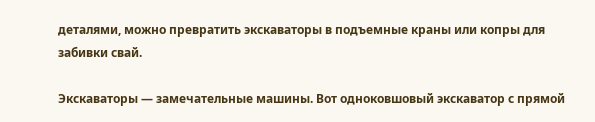деталями, можно превратить экскаваторы в подъемные краны или копры для забивки свай.

Экскаваторы — замечательные машины. Вот одноковшовый экскаватор с прямой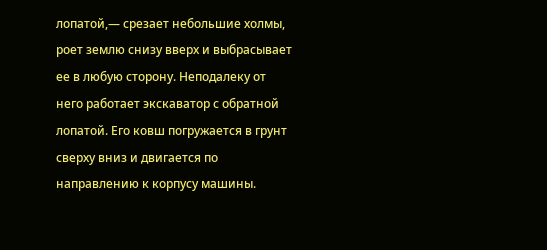лопатой,— срезает небольшие холмы, роет землю снизу вверх и выбрасывает ее в любую сторону. Неподалеку от него работает экскаватор с обратной лопатой. Его ковш погружается в грунт сверху вниз и двигается по направлению к корпусу машины.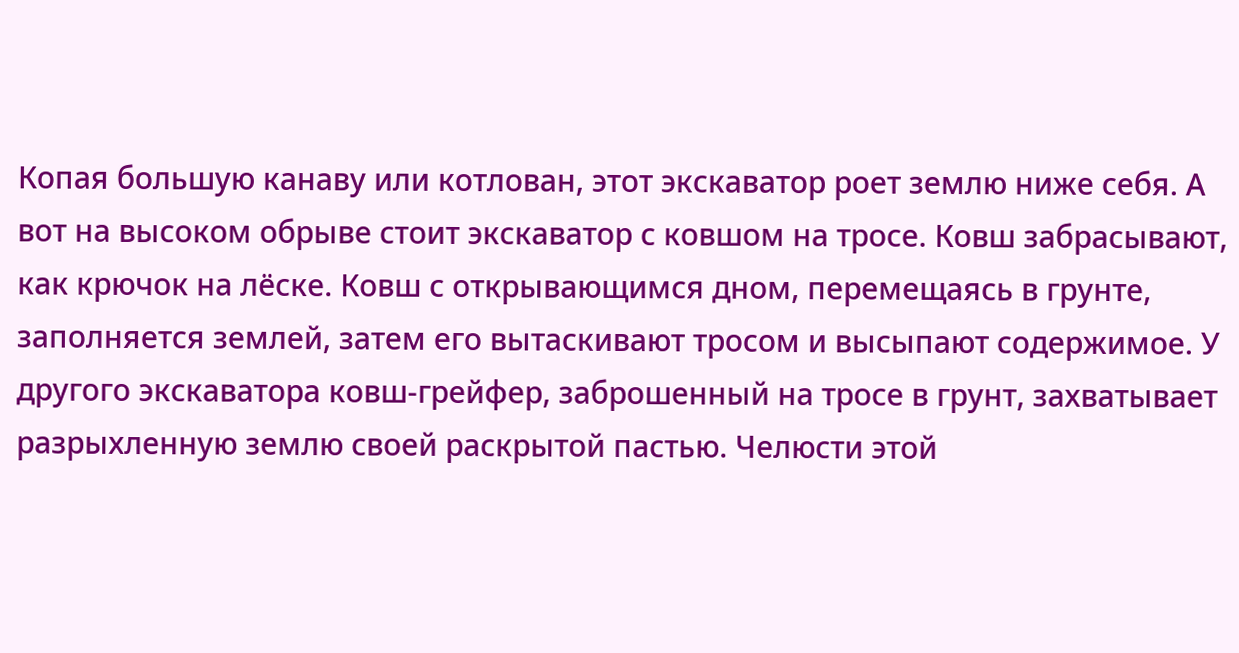Копая большую канаву или котлован, этот экскаватор роет землю ниже себя. А вот на высоком обрыве стоит экскаватор с ковшом на тросе. Ковш забрасывают, как крючок на лёске. Ковш с открывающимся дном, перемещаясь в грунте, заполняется землей, затем его вытаскивают тросом и высыпают содержимое. У другого экскаватора ковш-грейфер, заброшенный на тросе в грунт, захватывает разрыхленную землю своей раскрытой пастью. Челюсти этой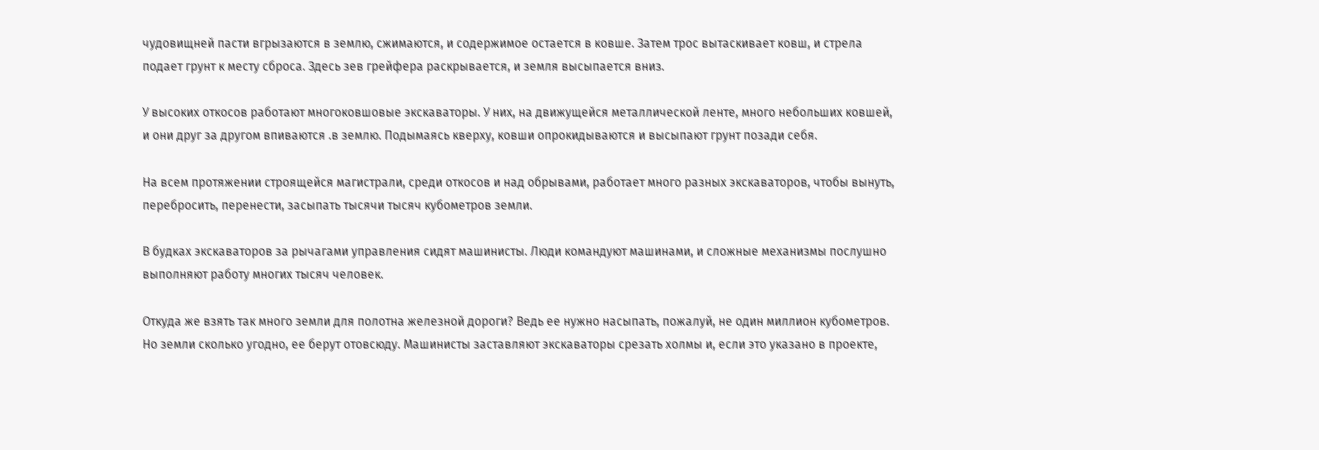чудовищней пасти вгрызаются в землю, сжимаются, и содержимое остается в ковше. Затем трос вытаскивает ковш, и стрела подает грунт к месту сброса. Здесь зев грейфера раскрывается, и земля высыпается вниз.

У высоких откосов работают многоковшовые экскаваторы. У них, на движущейся металлической ленте, много небольших ковшей, и они друг за другом впиваются .в землю. Подымаясь кверху, ковши опрокидываются и высыпают грунт позади себя.

На всем протяжении строящейся магистрали, среди откосов и над обрывами, работает много разных экскаваторов, чтобы вынуть, перебросить, перенести, засыпать тысячи тысяч кубометров земли.

В будках экскаваторов за рычагами управления сидят машинисты. Люди командуют машинами, и сложные механизмы послушно выполняют работу многих тысяч человек.

Откуда же взять так много земли для полотна железной дороги? Ведь ее нужно насыпать, пожалуй, не один миллион кубометров. Но земли сколько угодно, ее берут отовсюду. Машинисты заставляют экскаваторы срезать холмы и, если это указано в проекте,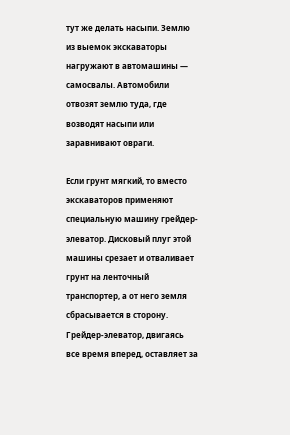тут же делать насыпи. Землю из выемок экскаваторы нагружают в автомашины — самосвалы. Автомобили отвозят землю туда, где возводят насыпи или заравнивают овраги.

Если грунт мягкий, то вместо экскаваторов применяют специальную машину грейдер-элеватор. Дисковый плуг этой машины срезает и отваливает грунт на ленточный транспортер, а от него земля сбрасывается в сторону. Грейдер-элеватор, двигаясь все время вперед, оставляет за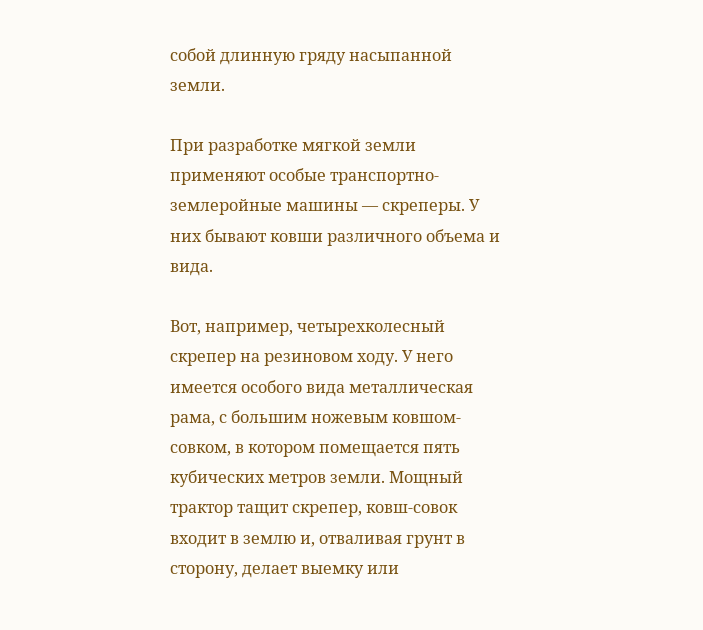собой длинную гряду насыпанной земли.

При разработке мягкой земли применяют особые транспортно-землеройные машины — скреперы. У них бывают ковши различного объема и вида.

Вот, например, четырехколесный скрепер на резиновом ходу. У него имеется особого вида металлическая рама, с большим ножевым ковшом-совком, в котором помещается пять кубических метров земли. Мощный трактор тащит скрепер, ковш-совок входит в землю и, отваливая грунт в сторону, делает выемку или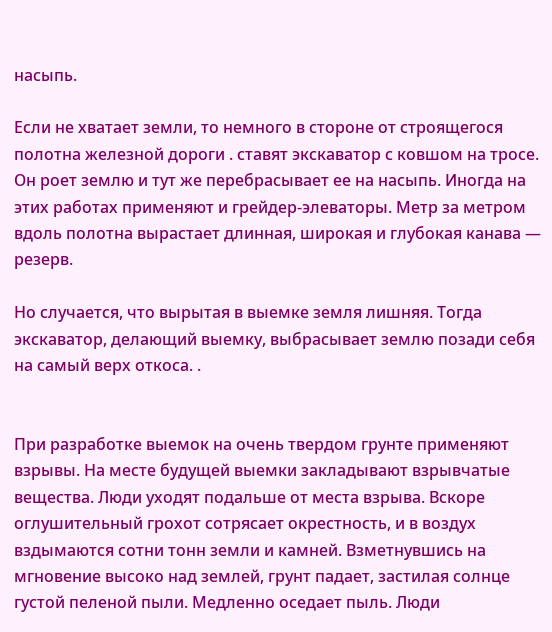насыпь.

Если не хватает земли, то немного в стороне от строящегося полотна железной дороги . ставят экскаватор с ковшом на тросе. Он роет землю и тут же перебрасывает ее на насыпь. Иногда на этих работах применяют и грейдер-элеваторы. Метр за метром вдоль полотна вырастает длинная, широкая и глубокая канава — резерв.

Но случается, что вырытая в выемке земля лишняя. Тогда экскаватор, делающий выемку, выбрасывает землю позади себя на самый верх откоса. .


При разработке выемок на очень твердом грунте применяют взрывы. На месте будущей выемки закладывают взрывчатые вещества. Люди уходят подальше от места взрыва. Вскоре оглушительный грохот сотрясает окрестность, и в воздух вздымаются сотни тонн земли и камней. Взметнувшись на мгновение высоко над землей, грунт падает, застилая солнце густой пеленой пыли. Медленно оседает пыль. Люди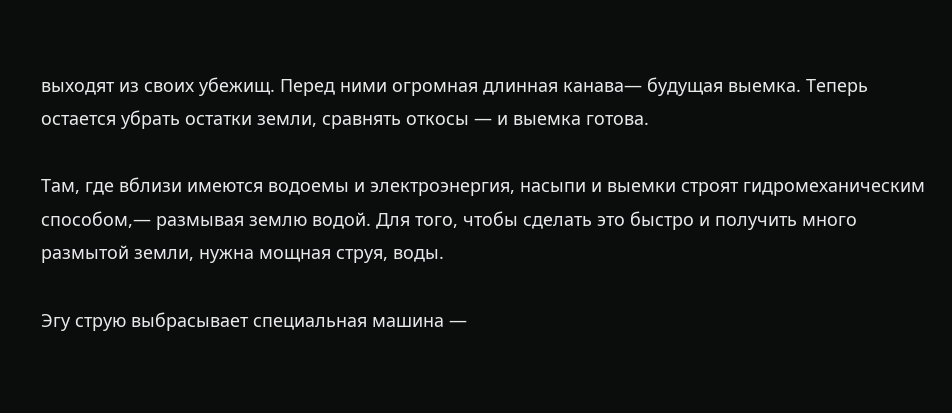выходят из своих убежищ. Перед ними огромная длинная канава— будущая выемка. Теперь остается убрать остатки земли, сравнять откосы — и выемка готова.

Там, где вблизи имеются водоемы и электроэнергия, насыпи и выемки строят гидромеханическим способом,— размывая землю водой. Для того, чтобы сделать это быстро и получить много размытой земли, нужна мощная струя, воды.

Эгу струю выбрасывает специальная машина —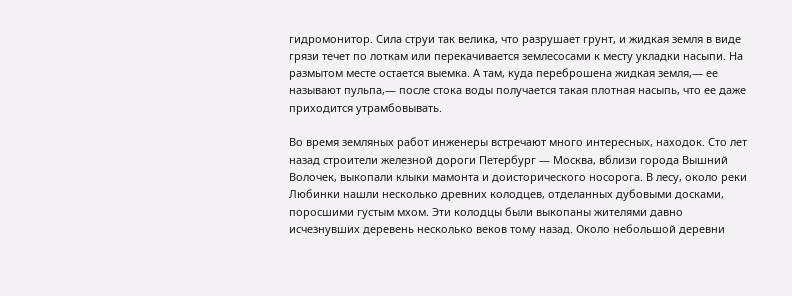гидромонитор. Сила струи так велика, что разрушает грунт, и жидкая земля в виде грязи течет по лоткам или перекачивается землесосами к месту укладки насыпи. На размытом месте остается выемка. А там, куда переброшена жидкая земля,— ее называют пульпа,— после стока воды получается такая плотная насыпь, что ее даже приходится утрамбовывать.

Во время земляных работ инженеры встречают много интересных, находок. Сто лет назад строители железной дороги Петербург — Москва, вблизи города Вышний Волочек, выкопали клыки мамонта и доисторического носорога. В лесу, около реки Любинки нашли несколько древних колодцев, отделанных дубовыми досками, поросшими густым мхом. Эти колодцы были выкопаны жителями давно исчезнувших деревень несколько веков тому назад. Около небольшой деревни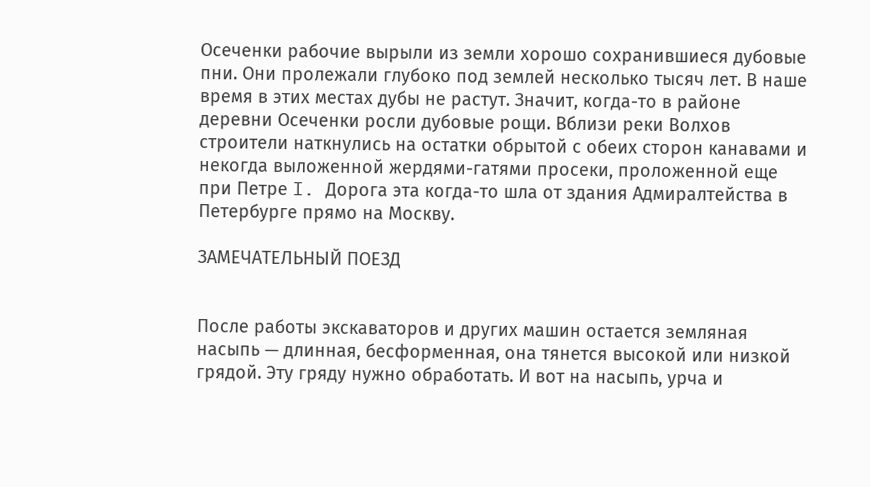Осеченки рабочие вырыли из земли хорошо сохранившиеся дубовые пни. Они пролежали глубоко под землей несколько тысяч лет. В наше время в этих местах дубы не растут. Значит, когда-то в районе деревни Осеченки росли дубовые рощи. Вблизи реки Волхов строители наткнулись на остатки обрытой с обеих сторон канавами и некогда выложенной жердями-гатями просеки, проложенной еще при Петре I. Дорога эта когда-то шла от здания Адмиралтейства в Петербурге прямо на Москву.

ЗАМЕЧАТЕЛЬНЫЙ ПОЕЗД


После работы экскаваторов и других машин остается земляная насыпь — длинная, бесформенная, она тянется высокой или низкой грядой. Эту гряду нужно обработать. И вот на насыпь, урча и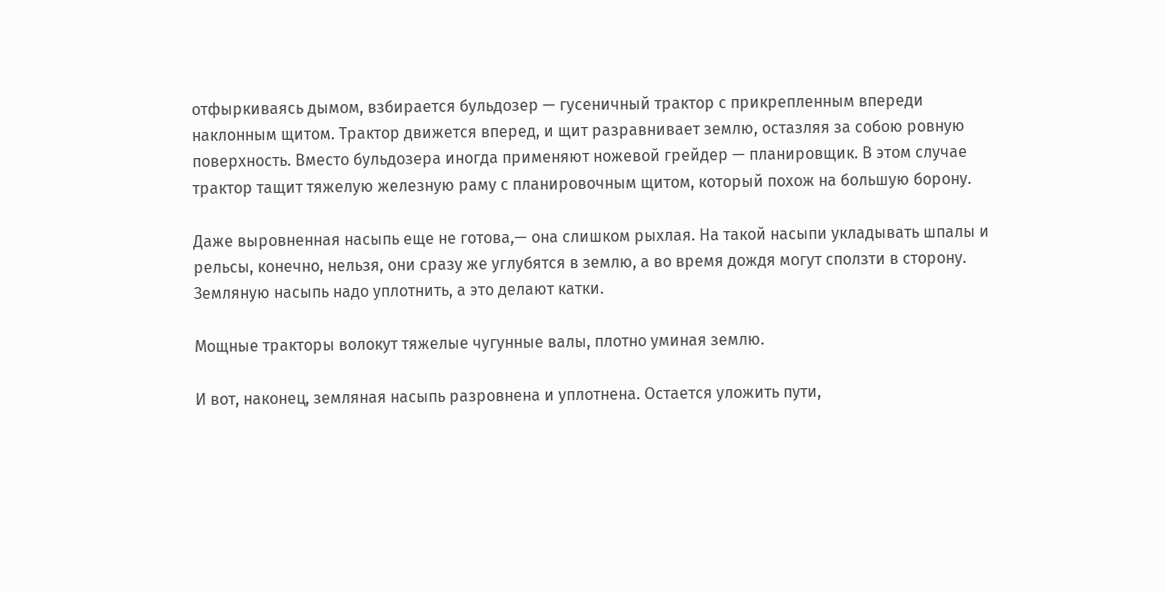отфыркиваясь дымом, взбирается бульдозер — гусеничный трактор с прикрепленным впереди наклонным щитом. Трактор движется вперед, и щит разравнивает землю, остазляя за собою ровную поверхность. Вместо бульдозера иногда применяют ножевой грейдер — планировщик. В этом случае трактор тащит тяжелую железную раму с планировочным щитом, который похож на большую борону.

Даже выровненная насыпь еще не готова,— она слишком рыхлая. На такой насыпи укладывать шпалы и рельсы, конечно, нельзя, они сразу же углубятся в землю, а во время дождя могут сползти в сторону. Земляную насыпь надо уплотнить, а это делают катки.

Мощные тракторы волокут тяжелые чугунные валы, плотно уминая землю.

И вот, наконец, земляная насыпь разровнена и уплотнена. Остается уложить пути,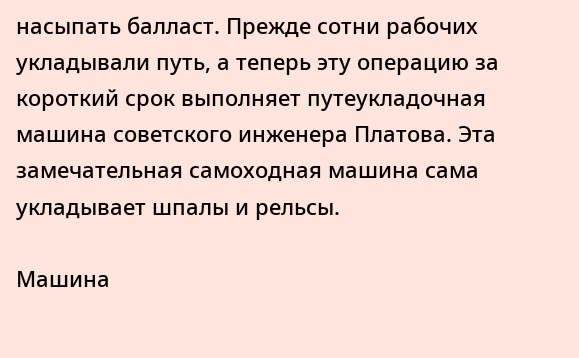насыпать балласт. Прежде сотни рабочих укладывали путь, а теперь эту операцию за короткий срок выполняет путеукладочная машина советского инженера Платова. Эта замечательная самоходная машина сама укладывает шпалы и рельсы.

Машина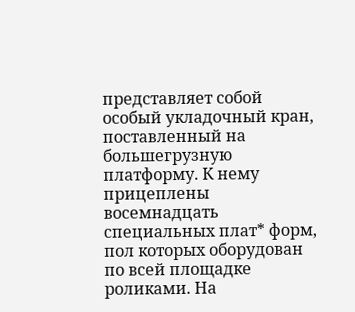представляет собой особый укладочный кран, поставленный на большегрузную платформу. К нему прицеплены восемнадцать специальных плат* форм, пол которых оборудован по всей площадке роликами. На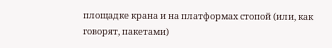площадке крана и на платформах стопой (или, как говорят, пакетами)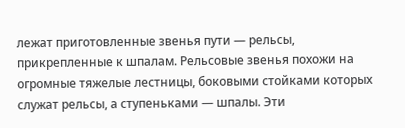лежат приготовленные звенья пути — рельсы, прикрепленные к шпалам. Рельсовые звенья похожи на огромные тяжелые лестницы, боковыми стойками которых служат рельсы, а ступеньками — шпалы. Эти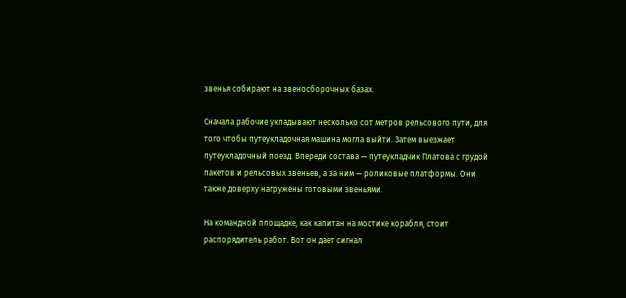звенья собирают на звеносборочных базах.

Сначала рабочие укладывают несколько сот метров рельсового пути, для того чтобы путеукладочная машина могла выйти. Затем выезжает путеукладочный поезд. Впереди состава — путеукладчик Платова с грудой пакетов и рельсовых звеньев, а за ним — роликовые платформы. Они также доверху нагружены готовыми звеньями.

На командной площадке, как капитан на мостике корабля, стоит распорядитель работ. Вот он дает сигнал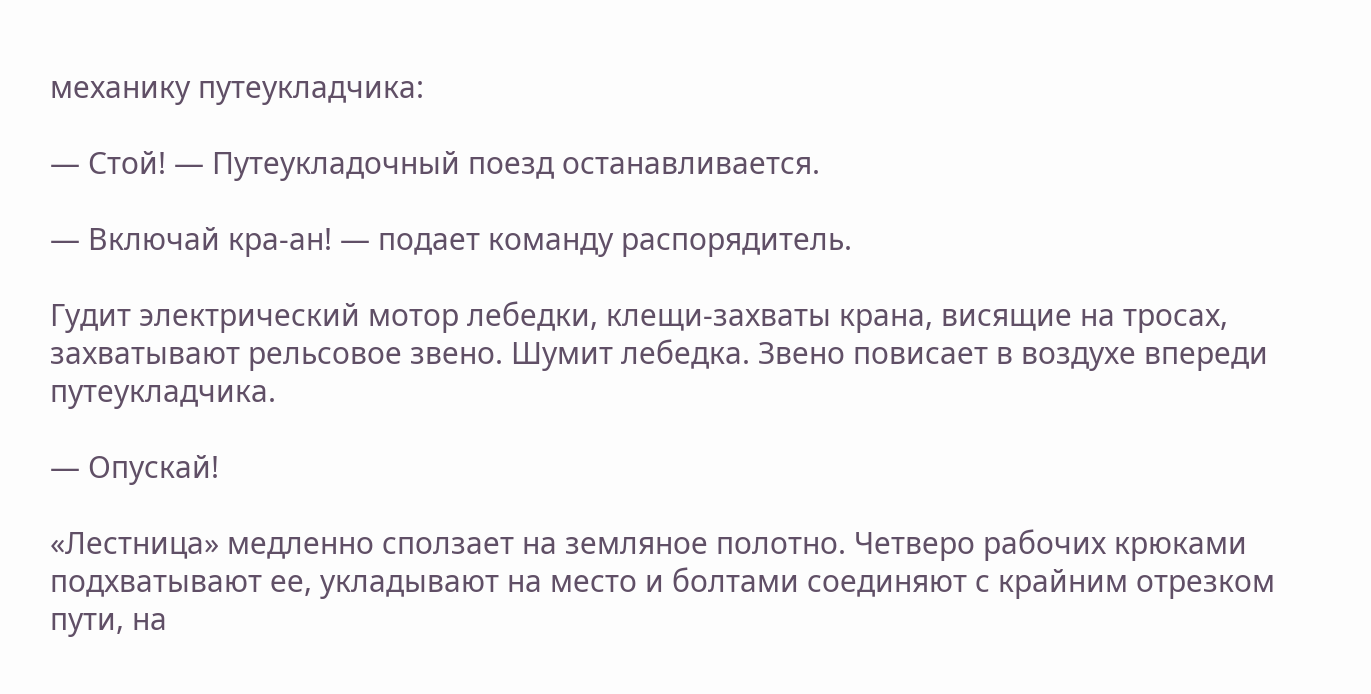механику путеукладчика:

— Стой! — Путеукладочный поезд останавливается.

— Включай кра-ан! — подает команду распорядитель.

Гудит электрический мотор лебедки, клещи-захваты крана, висящие на тросах, захватывают рельсовое звено. Шумит лебедка. Звено повисает в воздухе впереди путеукладчика.

— Опускай!

«Лестница» медленно сползает на земляное полотно. Четверо рабочих крюками подхватывают ее, укладывают на место и болтами соединяют с крайним отрезком пути, на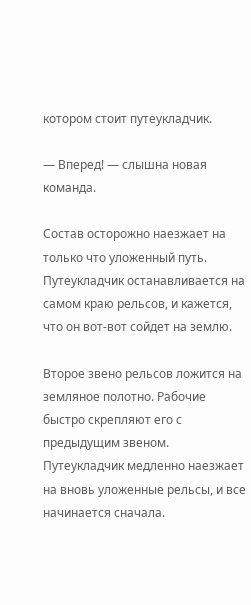котором стоит путеукладчик.

— Вперед! — слышна новая команда.

Состав осторожно наезжает на только что уложенный путь. Путеукладчик останавливается на самом краю рельсов, и кажется, что он вот-вот сойдет на землю.

Второе звено рельсов ложится на земляное полотно. Рабочие быстро скрепляют его с предыдущим звеном. Путеукладчик медленно наезжает на вновь уложенные рельсы, и все начинается сначала.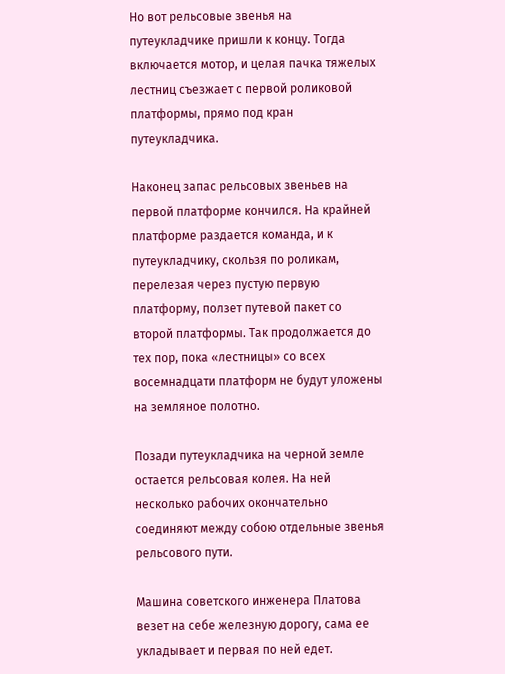Но вот рельсовые звенья на путеукладчике пришли к концу. Тогда включается мотор, и целая пачка тяжелых лестниц съезжает с первой роликовой платформы, прямо под кран путеукладчика.

Наконец запас рельсовых звеньев на первой платформе кончился. На крайней платформе раздается команда, и к путеукладчику, скользя по роликам, перелезая через пустую первую платформу, ползет путевой пакет со второй платформы. Так продолжается до тех пор, пока «лестницы» со всех восемнадцати платформ не будут уложены на земляное полотно.

Позади путеукладчика на черной земле остается рельсовая колея. На ней несколько рабочих окончательно соединяют между собою отдельные звенья рельсового пути.

Машина советского инженера Платова везет на себе железную дорогу, сама ее укладывает и первая по ней едет.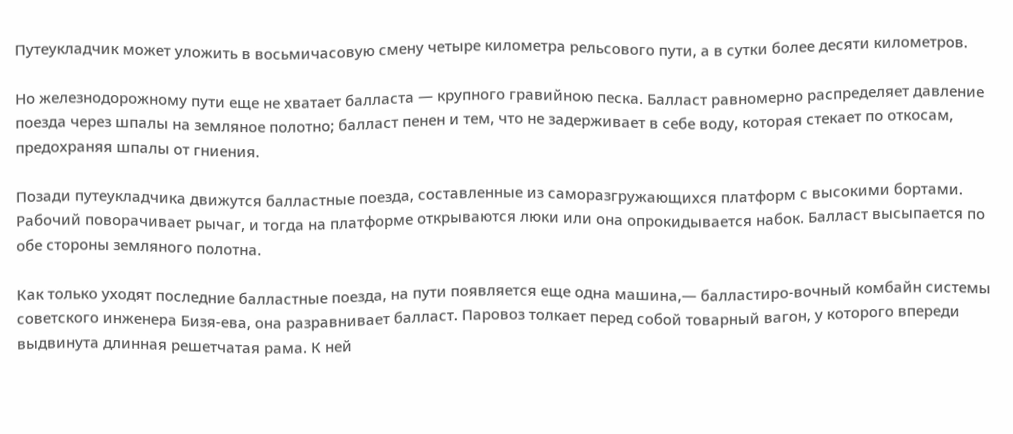Путеукладчик может уложить в восьмичасовую смену четыре километра рельсового пути, а в сутки более десяти километров.

Но железнодорожному пути еще не хватает балласта — крупного гравийною песка. Балласт равномерно распределяет давление поезда через шпалы на земляное полотно; балласт пенен и тем, что не задерживает в себе воду, которая стекает по откосам, предохраняя шпалы от гниения.

Позади путеукладчика движутся балластные поезда, составленные из саморазгружающихся платформ с высокими бортами. Рабочий поворачивает рычаг, и тогда на платформе открываются люки или она опрокидывается набок. Балласт высыпается по обе стороны земляного полотна.

Как только уходят последние балластные поезда, на пути появляется еще одна машина,— балластиро-вочный комбайн системы советского инженера Бизя-ева, она разравнивает балласт. Паровоз толкает перед собой товарный вагон, у которого впереди выдвинута длинная решетчатая рама. К ней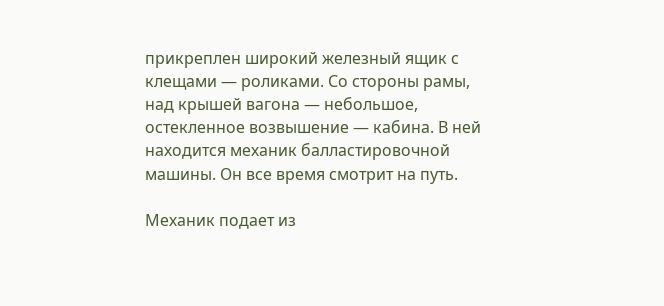прикреплен широкий железный ящик с клещами — роликами. Со стороны рамы, над крышей вагона — небольшое, остекленное возвышение — кабина. В ней находится механик балластировочной машины. Он все время смотрит на путь.

Механик подает из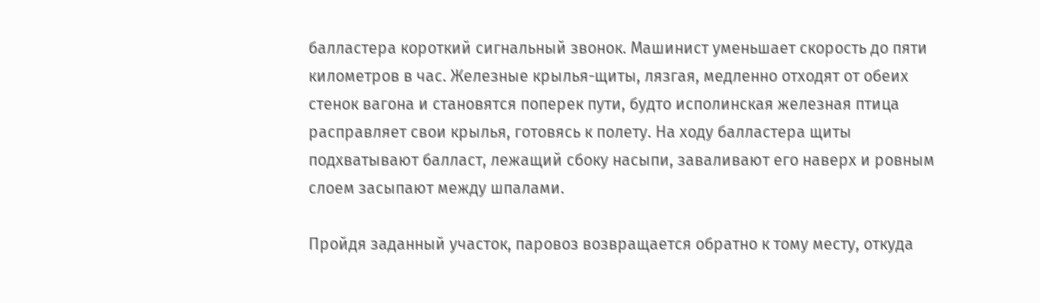балластера короткий сигнальный звонок. Машинист уменьшает скорость до пяти километров в час. Железные крылья-щиты, лязгая, медленно отходят от обеих стенок вагона и становятся поперек пути, будто исполинская железная птица расправляет свои крылья, готовясь к полету. На ходу балластера щиты подхватывают балласт, лежащий сбоку насыпи, заваливают его наверх и ровным слоем засыпают между шпалами.

Пройдя заданный участок, паровоз возвращается обратно к тому месту, откуда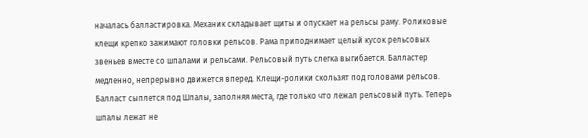началась балластировка. Механик складывает щиты и опускает на рельсы раму. Роликовые клещи крепко зажимают головки рельсов. Рама приподнимает целый кусок рельсовых звеньев вместе со шпалами и рельсами. Рельсовый путь слегка выгибается. Балластер медленно, непрерывно движется вперед. Клещи-ролики скользят под головами рельсов. Балласт сыплется под Шпалы, заполняя места, где только что лежал рельсовый путь. Теперь шпалы лежат не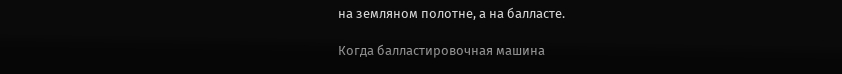на земляном полотне, а на балласте.

Когда балластировочная машина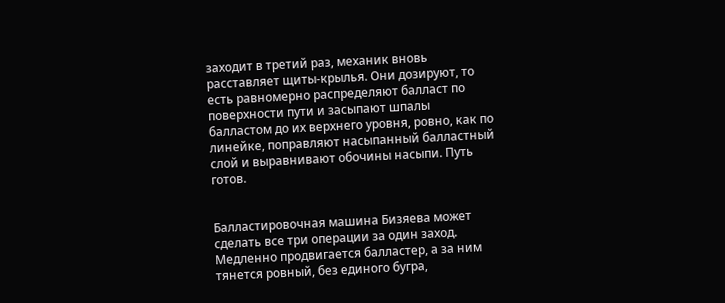заходит в третий раз, механик вновь расставляет щиты-крылья. Они дозируют, то есть равномерно распределяют балласт по поверхности пути и засыпают шпалы балластом до их верхнего уровня, ровно, как по линейке, поправляют насыпанный балластный слой и выравнивают обочины насыпи. Путь готов.


Балластировочная машина Бизяева может сделать все три операции за один заход. Медленно продвигается балластер, а за ним тянется ровный, без единого бугра,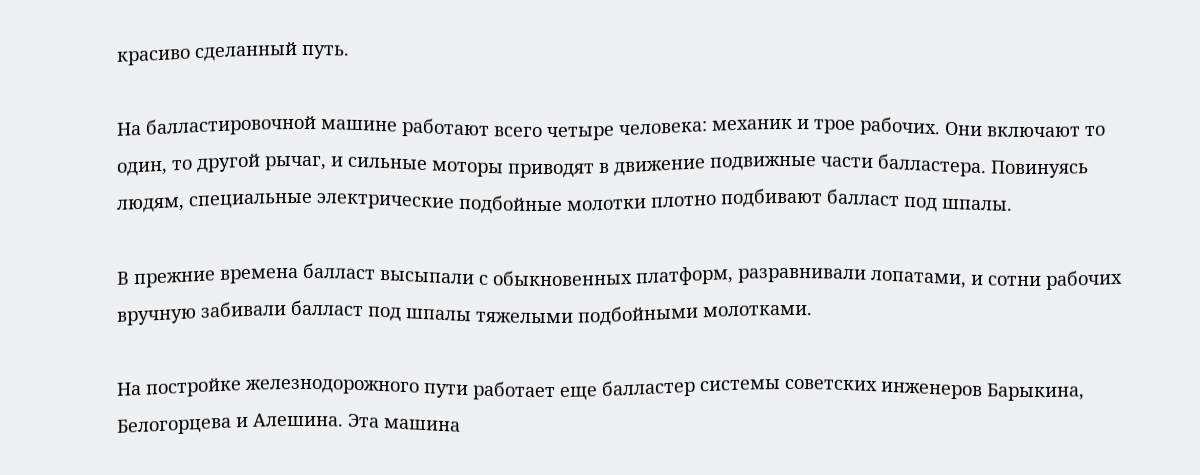красиво сделанный путь.

На балластировочной машине работают всего четыре человека: механик и трое рабочих. Они включают то один, то другой рычаг, и сильные моторы приводят в движение подвижные части балластера. Повинуясь людям, специальные электрические подбойные молотки плотно подбивают балласт под шпалы.

В прежние времена балласт высыпали с обыкновенных платформ, разравнивали лопатами, и сотни рабочих вручную забивали балласт под шпалы тяжелыми подбойными молотками.

На постройке железнодорожного пути работает еще балластер системы советских инженеров Барыкина, Белогорцева и Алешина. Эта машина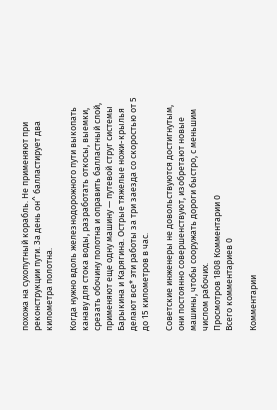похожа на сухопутный корабль. Не применяют при реконструкции пути. За день он^ балластирует два километра полотна.

Когда нужно вдоль железнодорожного пути выкопать канаву для стока воды, разработать откосы, выемки, срезать обочину полотна и оправить балластный слой, применяют еще одну машину — путевой струг системы Барыкина и Карягина. Острые тяжелые ножи-крылья делают все* эти работы за три заезда со скоростью от 5 до 15 километров в час.

Советские инженеры не довольствуются достигнутым, они постоянно совершенствуют, изобретают новые машины, чтобы сооружать дороги быстро, с меньшим числом рабочих.
Просмотров 1808 Комментарии 0
Всего комментариев 0

Комментарии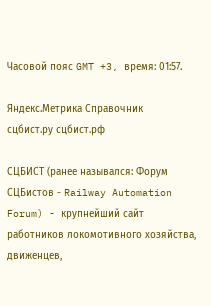Часовой пояс GMT +3, время: 01:57.

Яндекс.Метрика Справочник
сцбист.ру сцбист.рф

СЦБИСТ (ранее назывался: Форум СЦБистов - Railway Automation Forum) - крупнейший сайт работников локомотивного хозяйства, движенцев,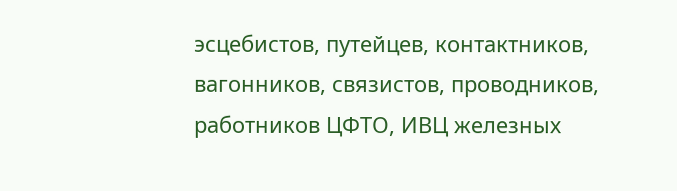эсцебистов, путейцев, контактников, вагонников, связистов, проводников, работников ЦФТО, ИВЦ железных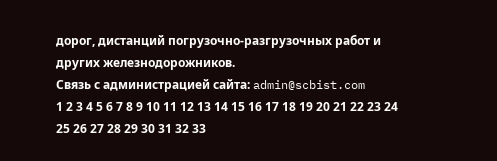дорог, дистанций погрузочно-разгрузочных работ и других железнодорожников.
Связь с администрацией сайта: admin@scbist.com
1 2 3 4 5 6 7 8 9 10 11 12 13 14 15 16 17 18 19 20 21 22 23 24 25 26 27 28 29 30 31 32 33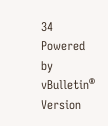34
Powered by vBulletin® Version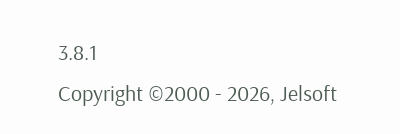3.8.1
Copyright ©2000 - 2026, Jelsoft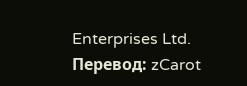Enterprises Ltd. Перевод: zCarot